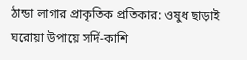ঠান্ডা লাগার প্রাকৃতিক প্রতিকার: ওষুধ ছাড়াই ঘরোয়া উপায়ে সর্দি-কাশি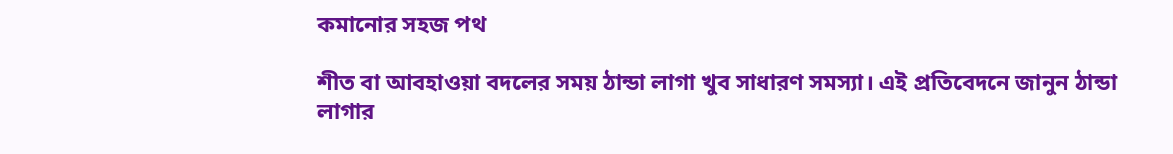কমানোর সহজ পথ

শীত বা আবহাওয়া বদলের সময় ঠান্ডা লাগা খুব সাধারণ সমস্যা। এই প্রতিবেদনে জানুন ঠান্ডা লাগার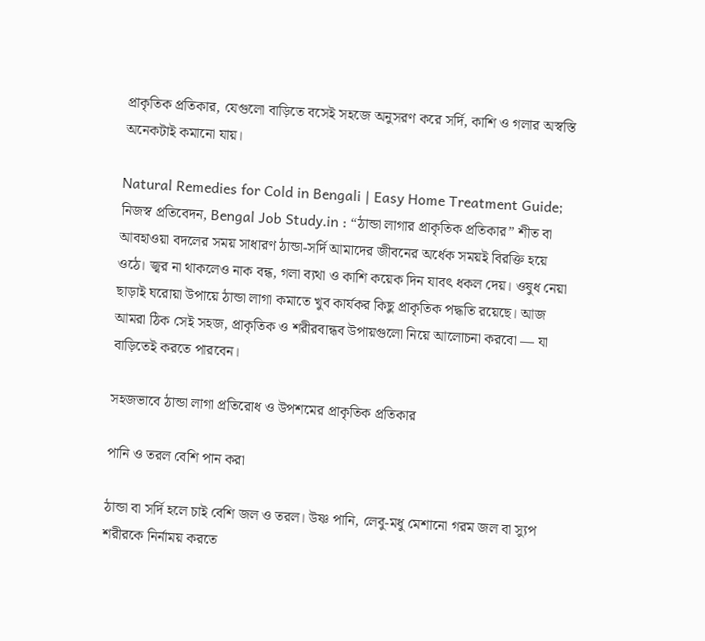প্রাকৃতিক প্রতিকার, যেগুলো বাড়িতে বসেই সহজে অনুসরণ করে সর্দি, কাশি ও গলার অস্বস্তি অনেকটাই কমানো যায়।

Natural Remedies for Cold in Bengali | Easy Home Treatment Guide; নিজস্ব প্রতিবেদন, Bengal Job Study.in : “ঠান্ডা লাগার প্রাকৃতিক প্রতিকার” শীত বা আবহাওয়া বদলের সময় সাধারণ ঠান্ডা-সর্দি আমাদের জীবনের অর্ধেক সময়ই বিরক্তি হয়ে ওঠে। জ্বর না থাকলেও নাক বন্ধ, গলা ব্যথা ও কাশি কয়েক দিন যাবৎ ধকল দেয়। ওষুধ নেয়া ছাড়াই ঘরোয়া উপায়ে ঠান্ডা লাগা কমাতে খুব কার্যকর কিছু প্রাকৃতিক পদ্ধতি রয়েছে। আজ আমরা ঠিক সেই সহজ, প্রাকৃতিক ও শরীরবান্ধব উপায়গুলো নিয়ে আলোচনা করবো — যা বাড়িতেই করতে পারবেন।

সহজভাবে ঠান্ডা লাগা প্রতিরোধ ও উপশমের প্রাকৃতিক প্রতিকার

পানি ও তরল বেশি পান করা

ঠান্ডা বা সর্দি হলে চাই বেশি জল ও তরল। উষ্ণ পানি, লেবু-মধু মেশানো গরম জল বা স্যুপ শরীরকে নির্নাময় করতে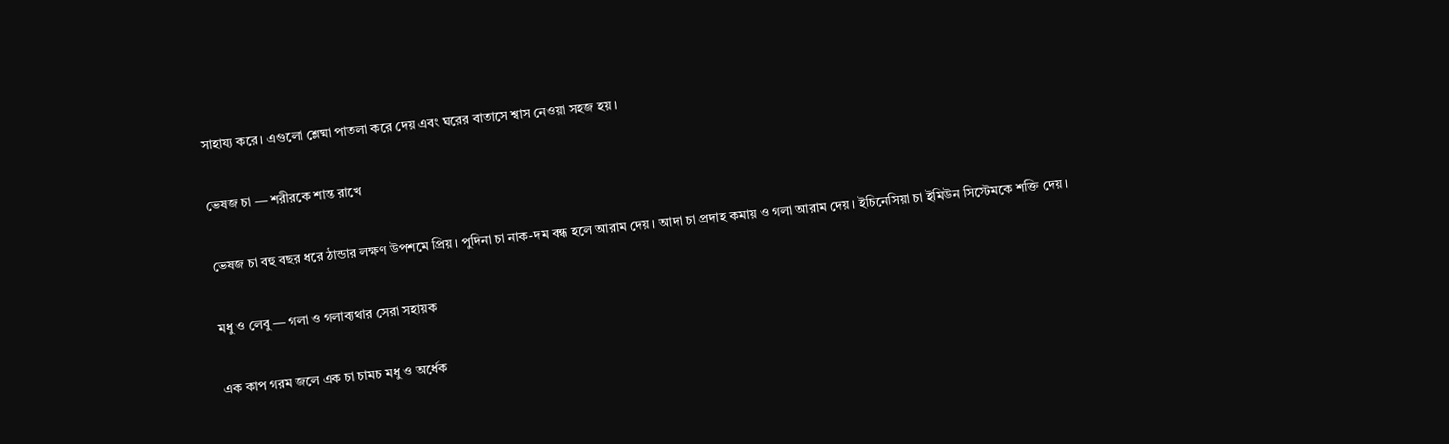সাহায্য করে। এগুলো শ্লেষ্মা পাতলা করে দেয় এবং ঘরের বাতাসে শ্বাস নেওয়া সহজ হয়।

ভেষজ চা — শরীরকে শান্ত রাখে

ভেষজ চা বহু বছর ধরে ঠান্ডার লক্ষণ উপশমে প্রিয়। পুদিনা চা নাক-দম বন্ধ হলে আরাম দেয়। আদা চা প্রদাহ কমায় ও গলা আরাম দেয়। ইচিনেসিয়া চা ইমিউন সিস্টেমকে শক্তি দেয়।

মধু ও লেবু — গলা ও গলাব্যথার সেরা সহায়ক

এক কাপ গরম জলে এক চা চামচ মধু ও অর্ধেক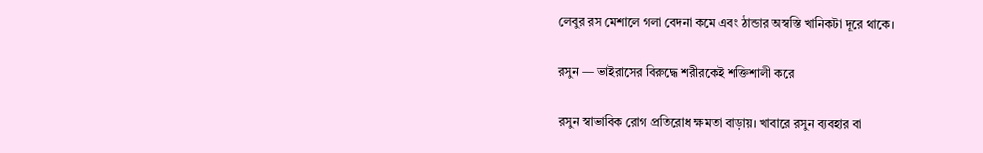লেবুর রস মেশালে গলা বেদনা কমে এবং ঠান্ডার অস্বস্তি খানিকটা দূরে থাকে।

রসুন — ভাইরাসের বিরুদ্ধে শরীরকেই শক্তিশালী করে

রসুন স্বাভাবিক রোগ প্রতিরোধ ক্ষমতা বাড়ায়। খাবারে রসুন ব্যবহার বা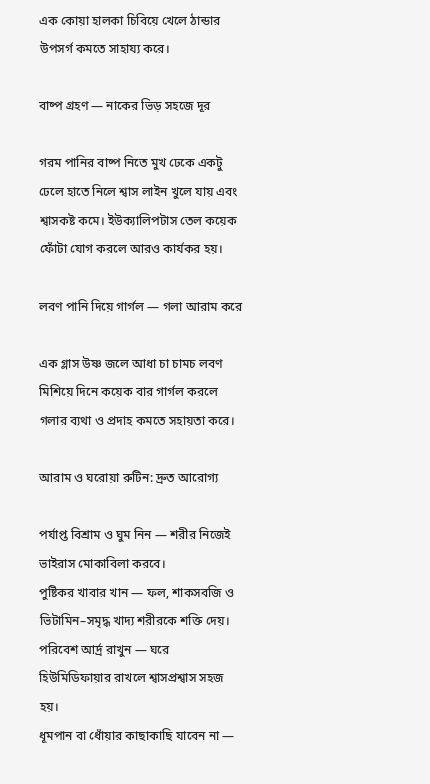এক কোয়া হালকা চিবিয়ে খেলে ঠান্ডার উপসর্গ কমতে সাহায্য করে।

বাষ্প গ্রহণ — নাকের ভিড় সহজে দূর

গরম পানির বাষ্প নিতে মুখ ঢেকে একটু ঢেলে হাতে নিলে শ্বাস লাইন খুলে যায় এবং শ্বাসকষ্ট কমে। ইউক্যালিপটাস তেল কয়েক ফোঁটা যোগ করলে আরও কার্যকর হয়।

লবণ পানি দিয়ে গার্গল — গলা আরাম করে

এক গ্লাস উষ্ণ জলে আধা চা চামচ লবণ মিশিয়ে দিনে কয়েক বার গার্গল করলে গলার ব্যথা ও প্রদাহ কমতে সহায়তা করে।

আরাম ও ঘরোয়া রুটিন: দ্রুত আরোগ্য

পর্যাপ্ত বিশ্রাম ও ঘুম নিন — শরীর নিজেই ভাইরাস মোকাবিলা করবে।
পুষ্টিকর খাবার খান — ফল, শাকসবজি ও ভিটামিন–সমৃদ্ধ খাদ্য শরীরকে শক্তি দেয়।
পরিবেশ আর্দ্র রাখুন — ঘরে হিউমিডিফায়ার রাখলে শ্বাসপ্রশ্বাস সহজ হয়।
ধূমপান বা ধোঁয়ার কাছাকাছি যাবেন না —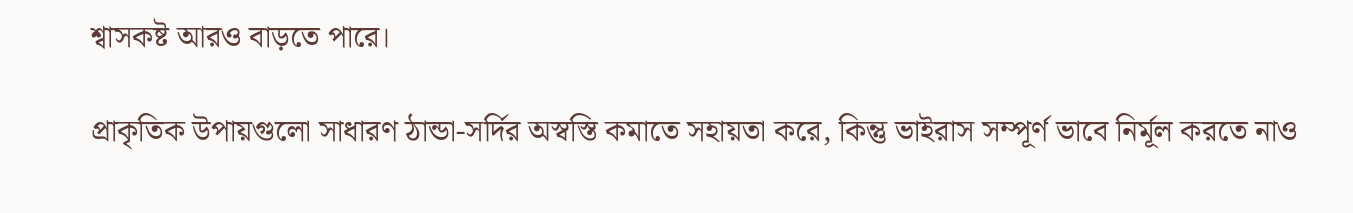শ্বাসকষ্ট আরও বাড়তে পারে।

প্রাকৃতিক উপায়গুলো সাধারণ ঠান্ডা-সর্দির অস্বস্তি কমাতে সহায়তা করে, কিন্তু ভাইরাস সম্পূর্ণ ভাবে নির্মূল করতে নাও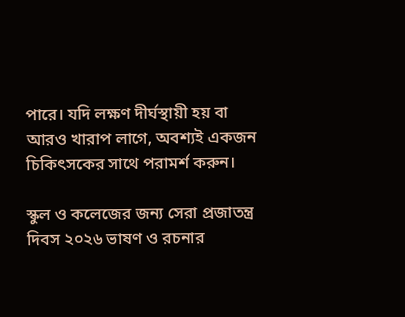পারে। যদি লক্ষণ দীর্ঘস্থায়ী হয় বা আরও খারাপ লাগে, অবশ্যই একজন চিকিৎসকের সাথে পরামর্শ করুন।

স্কুল ও কলেজের জন্য সেরা প্রজাতন্ত্র দিবস ২০২৬ ভাষণ ও রচনার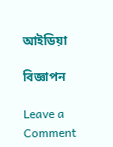আইডিয়া

বিজ্ঞাপন

Leave a Comment